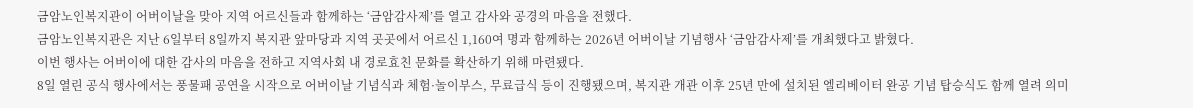금암노인복지관이 어버이날을 맞아 지역 어르신들과 함께하는 ‘금암감사제’를 열고 감사와 공경의 마음을 전했다.
금암노인복지관은 지난 6일부터 8일까지 복지관 앞마당과 지역 곳곳에서 어르신 1,160여 명과 함께하는 2026년 어버이날 기념행사 ‘금암감사제’를 개최했다고 밝혔다.
이번 행사는 어버이에 대한 감사의 마음을 전하고 지역사회 내 경로효친 문화를 확산하기 위해 마련됐다.
8일 열린 공식 행사에서는 풍물패 공연을 시작으로 어버이날 기념식과 체험·놀이부스, 무료급식 등이 진행됐으며, 복지관 개관 이후 25년 만에 설치된 엘리베이터 완공 기념 탑승식도 함께 열려 의미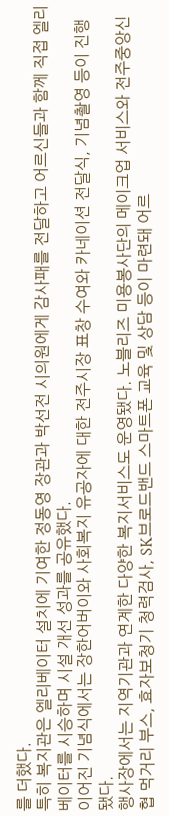를 더했다.
특히 복지관은 엘리베이터 설치에 기여한 정동영 장관과 박선전 시의원에게 감사패를 전달하고 어르신들과 함께 직접 엘리베이터를 시승하며 시설 개선 성과를 공유했다.
이어진 기념식에서는 장한어버이와 사회복지 유공자에 대한 전주시장 표창 수여와 카네이션 전달식, 기념촬영 등이 진행됐다.
행사장에서는 지역기관과 연계한 다양한 복지서비스도 운영됐다. 노블리즈 미용봉사단의 메이크업 서비스와 전주중앙신협 먹거리 부스, 효자보청기 청력검사, SK브로드밴드 스마트폰 교육 및 상담 등이 마련돼 어르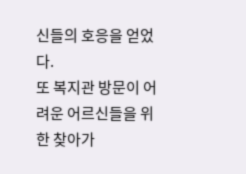신들의 호응을 얻었다.
또 복지관 방문이 어려운 어르신들을 위한 찾아가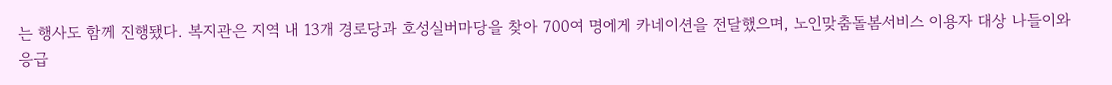는 행사도 함께 진행됐다. 복지관은 지역 내 13개 경로당과 호성실버마당을 찾아 700여 명에게 카네이션을 전달했으며, 노인맞춤돌봄서비스 이용자 대상 나들이와 응급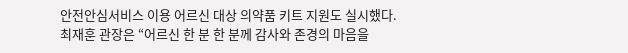안전안심서비스 이용 어르신 대상 의약품 키트 지원도 실시했다.
최재훈 관장은 “어르신 한 분 한 분께 감사와 존경의 마음을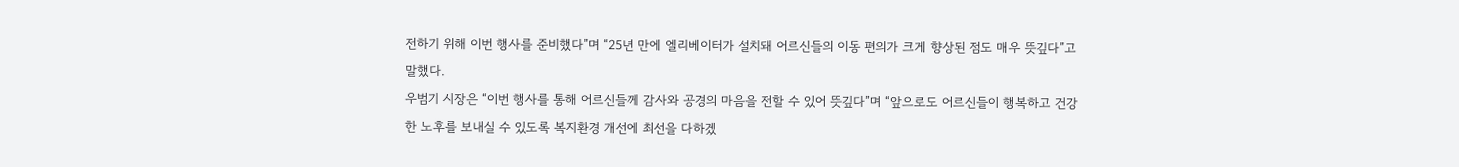전하기 위해 이번 행사를 준비했다”며 “25년 만에 엘리베이터가 설치돼 어르신들의 이동 편의가 크게 향상된 점도 매우 뜻깊다”고 말했다.
우범기 시장은 “이번 행사를 통해 어르신들께 감사와 공경의 마음을 전할 수 있어 뜻깊다”며 “앞으로도 어르신들이 행복하고 건강한 노후를 보내실 수 있도록 복지환경 개선에 최선을 다하겠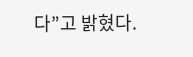다”고 밝혔다.